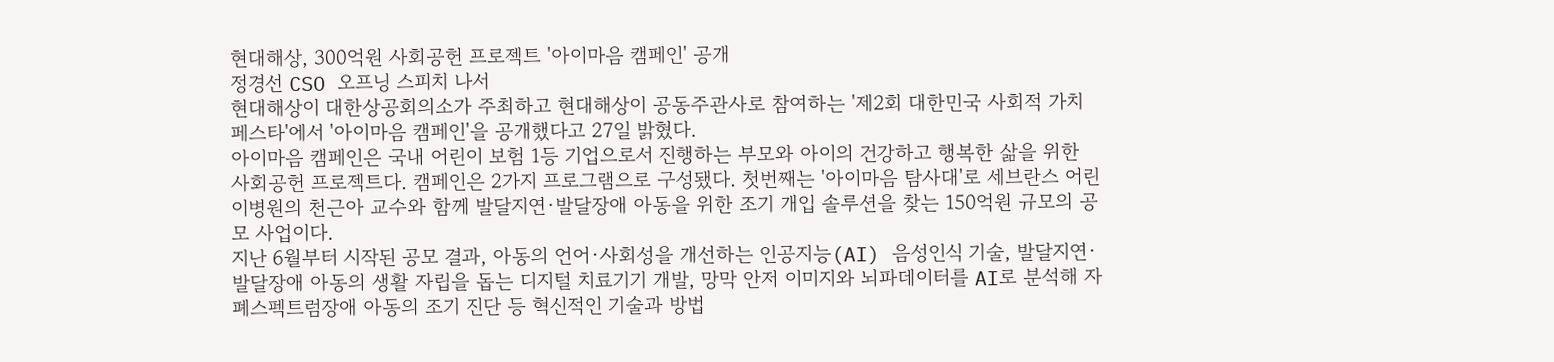현대해상, 300억원 사회공헌 프로젝트 '아이마음 캠페인' 공개
정경선 CSO 오프닝 스피치 나서
현대해상이 대한상공회의소가 주최하고 현대해상이 공동주관사로 참여하는 '제2회 대한민국 사회적 가치 페스타'에서 '아이마음 캠페인'을 공개했다고 27일 밝혔다.
아이마음 캠페인은 국내 어린이 보험 1등 기업으로서 진행하는 부모와 아이의 건강하고 행복한 삶을 위한 사회공헌 프로젝트다. 캠페인은 2가지 프로그램으로 구성됐다. 첫번째는 '아이마음 탐사대'로 세브란스 어린이병원의 천근아 교수와 함께 발달지연·발달장애 아동을 위한 조기 개입 솔루션을 찾는 150억원 규모의 공모 사업이다.
지난 6월부터 시작된 공모 결과, 아동의 언어·사회성을 개선하는 인공지능(AI) 음성인식 기술, 발달지연·발달장애 아동의 생활 자립을 돕는 디지털 치료기기 개발, 망막 안저 이미지와 뇌파데이터를 AI로 분석해 자폐스펙트럼장애 아동의 조기 진단 등 혁신적인 기술과 방법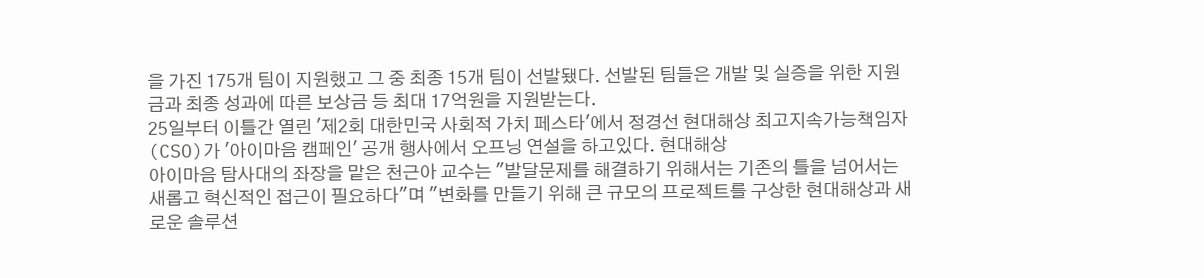을 가진 175개 팀이 지원했고 그 중 최종 15개 팀이 선발됐다. 선발된 팀들은 개발 및 실증을 위한 지원금과 최종 성과에 따른 보상금 등 최대 17억원을 지원받는다.
25일부터 이틀간 열린 '제2회 대한민국 사회적 가치 페스타'에서 정경선 현대해상 최고지속가능책임자(CSO)가 '아이마음 캠페인' 공개 행사에서 오프닝 연설을 하고있다. 현대해상
아이마음 탐사대의 좌장을 맡은 천근아 교수는 "발달문제를 해결하기 위해서는 기존의 틀을 넘어서는 새롭고 혁신적인 접근이 필요하다"며 "변화를 만들기 위해 큰 규모의 프로젝트를 구상한 현대해상과 새로운 솔루션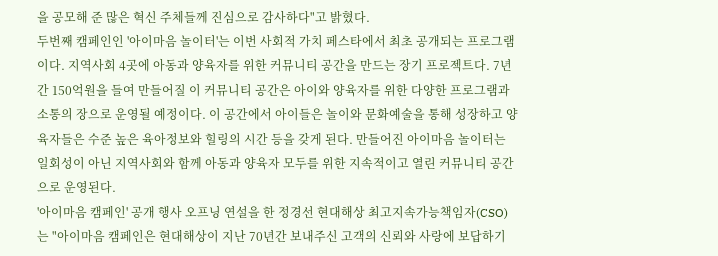을 공모해 준 많은 혁신 주체들께 진심으로 감사하다"고 밝혔다.
두번째 캠페인인 '아이마음 놀이터'는 이번 사회적 가치 페스타에서 최초 공개되는 프로그램이다. 지역사회 4곳에 아동과 양육자를 위한 커뮤니티 공간을 만드는 장기 프로젝트다. 7년간 150억원을 들여 만들어질 이 커뮤니티 공간은 아이와 양육자를 위한 다양한 프로그램과 소통의 장으로 운영될 예정이다. 이 공간에서 아이들은 놀이와 문화예술을 통해 성장하고 양육자들은 수준 높은 육아정보와 힐링의 시간 등을 갖게 된다. 만들어진 아이마음 놀이터는 일회성이 아닌 지역사회와 함께 아동과 양육자 모두를 위한 지속적이고 열린 커뮤니티 공간으로 운영된다.
'아이마음 캠페인' 공개 행사 오프닝 연설을 한 정경선 현대해상 최고지속가능책임자(CSO)는 "아이마음 캠페인은 현대해상이 지난 70년간 보내주신 고객의 신뢰와 사랑에 보답하기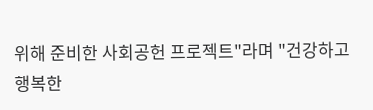위해 준비한 사회공헌 프로젝트"라며 "건강하고 행복한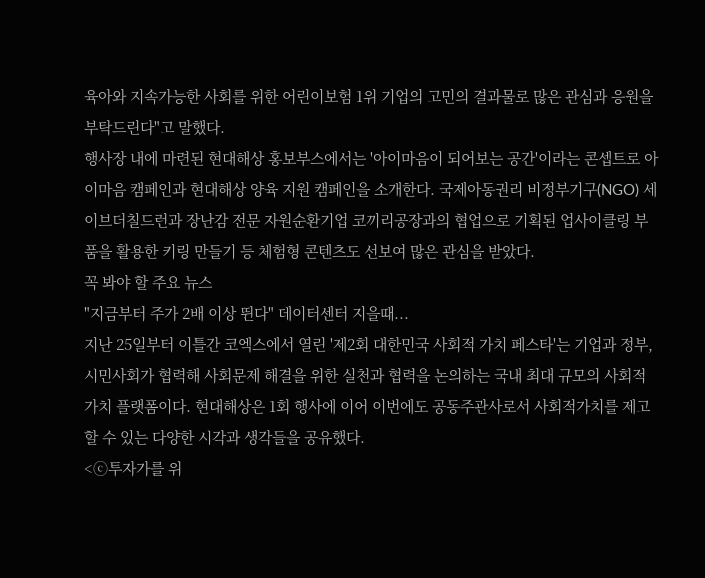육아와 지속가능한 사회를 위한 어린이보험 1위 기업의 고민의 결과물로 많은 관심과 응원을 부탁드린다"고 말했다.
행사장 내에 마련된 현대해상 홍보부스에서는 '아이마음이 되어보는 공간'이라는 콘셉트로 아이마음 캠페인과 현대해상 양육 지원 캠페인을 소개한다. 국제아동권리 비정부기구(NGO) 세이브더칠드런과 장난감 전문 자원순환기업 코끼리공장과의 협업으로 기획된 업사이클링 부품을 활용한 키링 만들기 등 체험형 콘텐츠도 선보여 많은 관심을 받았다.
꼭 봐야 할 주요 뉴스
"지금부터 주가 2배 이상 뛴다" 데이터센터 지을때...
지난 25일부터 이틀간 코엑스에서 열린 '제2회 대한민국 사회적 가치 페스타'는 기업과 정부, 시민사회가 협력해 사회문제 해결을 위한 실천과 협력을 논의하는 국내 최대 규모의 사회적 가치 플랫폼이다. 현대해상은 1회 행사에 이어 이번에도 공동주관사로서 사회적가치를 제고할 수 있는 다양한 시각과 생각들을 공유했다.
<ⓒ투자가를 위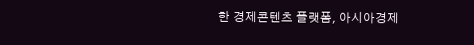한 경제콘텐츠 플랫폼, 아시아경제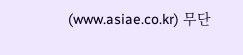(www.asiae.co.kr) 무단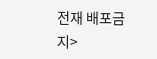전재 배포금지>